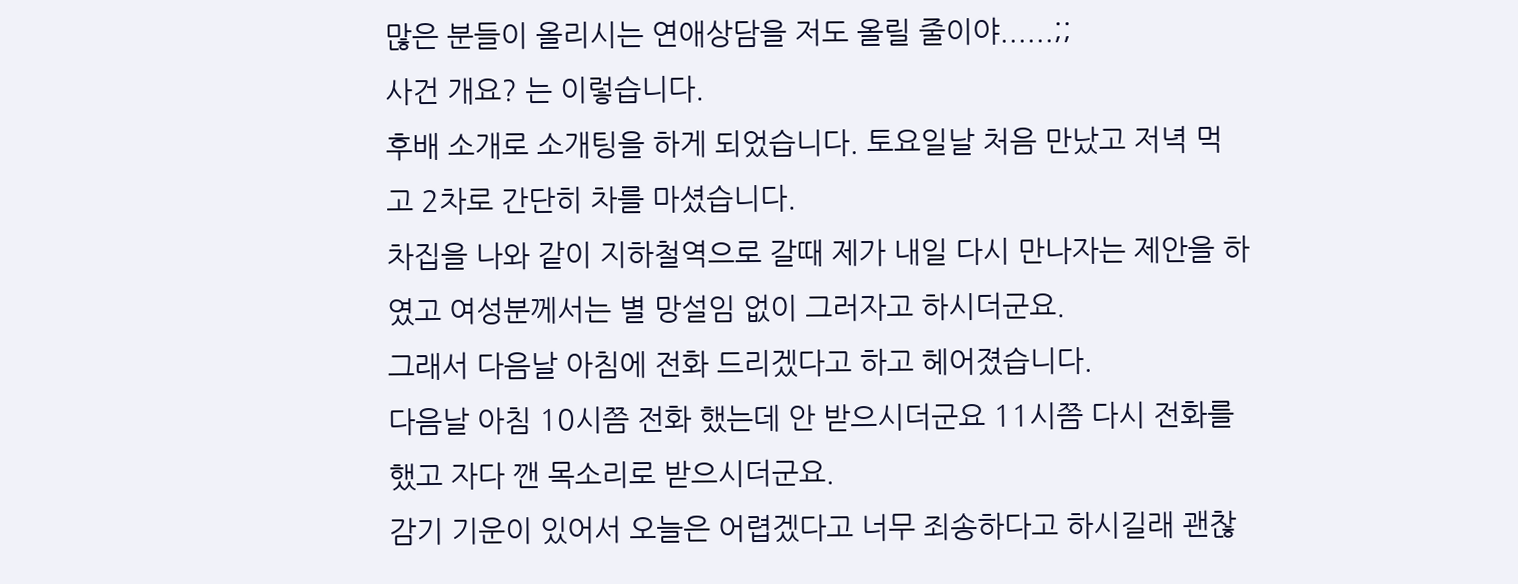많은 분들이 올리시는 연애상담을 저도 올릴 줄이야......;;
사건 개요? 는 이렇습니다.
후배 소개로 소개팅을 하게 되었습니다. 토요일날 처음 만났고 저녁 먹고 2차로 간단히 차를 마셨습니다.
차집을 나와 같이 지하철역으로 갈때 제가 내일 다시 만나자는 제안을 하였고 여성분께서는 별 망설임 없이 그러자고 하시더군요.
그래서 다음날 아침에 전화 드리겠다고 하고 헤어졌습니다.
다음날 아침 10시쯤 전화 했는데 안 받으시더군요 11시쯤 다시 전화를 했고 자다 깬 목소리로 받으시더군요.
감기 기운이 있어서 오늘은 어렵겠다고 너무 죄송하다고 하시길래 괜찮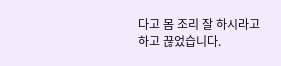다고 몸 조리 잘 하시라고 하고 끊었습니다.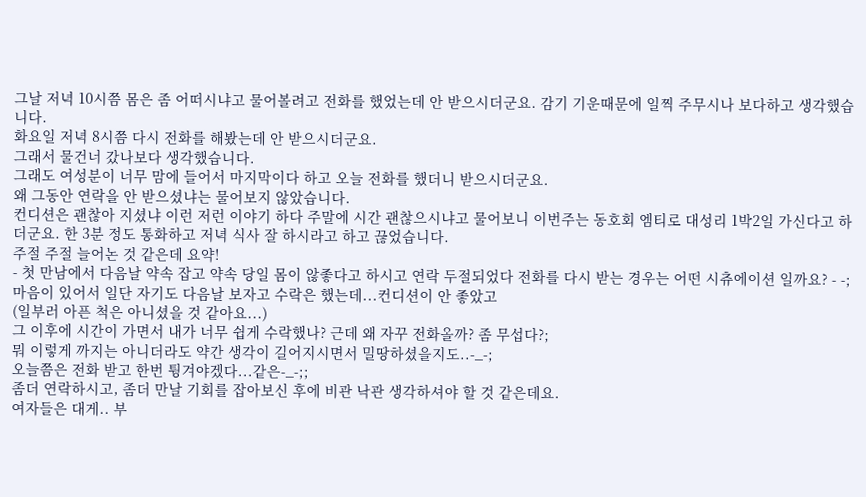그날 저녁 10시쯤 몸은 좀 어떠시냐고 물어볼려고 전화를 했었는데 안 받으시더군요. 감기 기운때문에 일찍 주무시나 보다하고 생각했습니다.
화요일 저녁 8시쯤 다시 전화를 해봤는데 안 받으시더군요.
그래서 물건너 갔나보다 생각했습니다.
그래도 여성분이 너무 맘에 들어서 마지막이다 하고 오늘 전화를 했더니 받으시더군요.
왜 그동안 연락을 안 받으셨냐는 물어보지 않았습니다.
컨디션은 괜찮아 지셨냐 이런 저런 이야기 하다 주말에 시간 괜찮으시냐고 물어보니 이번주는 동호회 엠티로 대성리 1박2일 가신다고 하더군요. 한 3분 정도 통화하고 저녁 식사 잘 하시라고 하고 끊었습니다.
주절 주절 늘어논 것 같은데 요약!
- 첫 만남에서 다음날 약속 잡고 약속 당일 몸이 않좋다고 하시고 연락 두절되었다 전화를 다시 받는 경우는 어떤 시츄에이션 일까요? - -;
마음이 있어서 일단 자기도 다음날 보자고 수락은 했는데...컨디션이 안 좋았고
(일부러 아픈 척은 아니셨을 것 같아요...)
그 이후에 시간이 가면서 내가 너무 쉽게 수락했나? 근데 왜 자꾸 전화올까? 좀 무섭다?;
뭐 이렇게 까지는 아니더라도 약간 생각이 길어지시면서 밀땅하셨을지도..-_-;
오늘쯤은 전화 받고 한번 튕겨야겠다...같은-_-;;
좀더 연락하시고, 좀더 만날 기회를 잡아보신 후에 비관 낙관 생각하셔야 할 것 같은데요.
여자들은 대게.. 부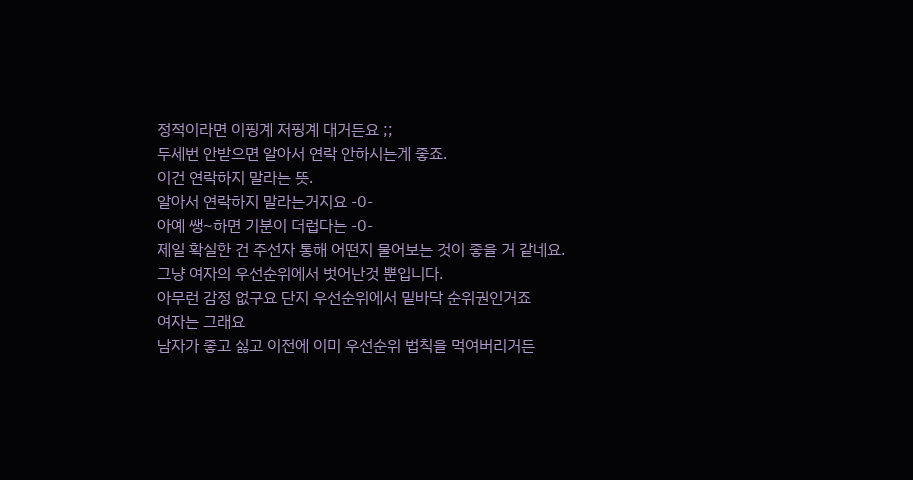정적이라면 이핑계 저핑계 대거든요 ;;
두세번 안받으면 알아서 연락 안하시는게 좋죠.
이건 연락하지 말라는 뜻.
알아서 연락하지 말라는거지요 -0-
아예 쌩~하면 기분이 더럽다는 -0-
제일 확실한 건 주선자 통해 어떤지 물어보는 것이 좋을 거 같네요.
그냥 여자의 우선순위에서 벗어난것 뿐입니다.
아무런 감정 없구요 단지 우선순위에서 밑바닥 순위권인거죠
여자는 그래요
남자가 좋고 싫고 이전에 이미 우선순위 법칙을 먹여버리거든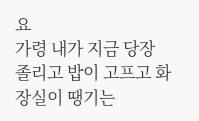요
가령 내가 지금 당장 졸리고 밥이 고프고 화장실이 땡기는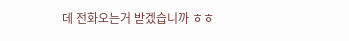데 전화오는거 받겠습니까 ㅎㅎ